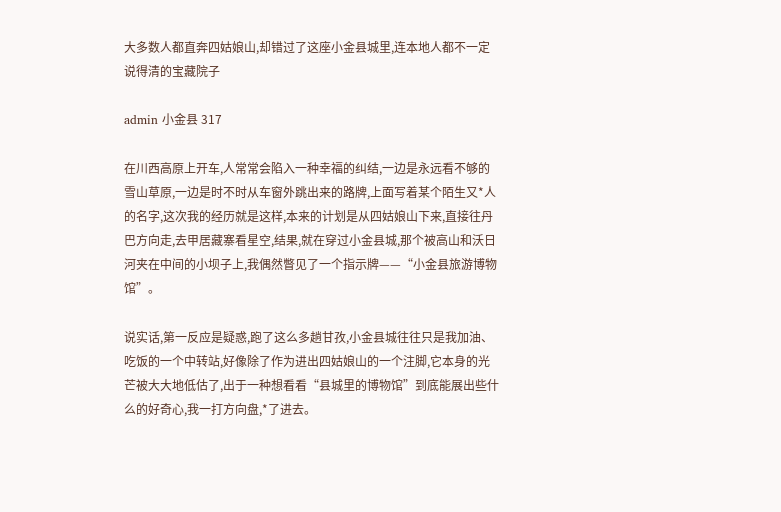大多数人都直奔四姑娘山,却错过了这座小金县城里,连本地人都不一定说得清的宝藏院子

admin 小金县 317

在川西高原上开车,人常常会陷入一种幸福的纠结,一边是永远看不够的雪山草原,一边是时不时从车窗外跳出来的路牌,上面写着某个陌生又*人的名字,这次我的经历就是这样,本来的计划是从四姑娘山下来,直接往丹巴方向走,去甲居藏寨看星空,结果,就在穿过小金县城,那个被高山和沃日河夹在中间的小坝子上,我偶然瞥见了一个指示牌——“小金县旅游博物馆”。

说实话,第一反应是疑惑,跑了这么多趟甘孜,小金县城往往只是我加油、吃饭的一个中转站,好像除了作为进出四姑娘山的一个注脚,它本身的光芒被大大地低估了,出于一种想看看“县城里的博物馆”到底能展出些什么的好奇心,我一打方向盘,*了进去。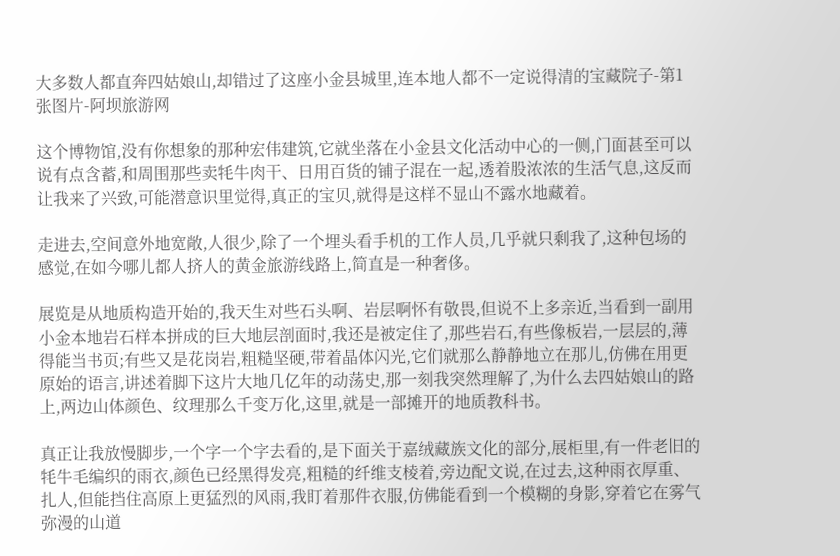大多数人都直奔四姑娘山,却错过了这座小金县城里,连本地人都不一定说得清的宝藏院子-第1张图片-阿坝旅游网

这个博物馆,没有你想象的那种宏伟建筑,它就坐落在小金县文化活动中心的一侧,门面甚至可以说有点含蓄,和周围那些卖牦牛肉干、日用百货的铺子混在一起,透着股浓浓的生活气息,这反而让我来了兴致,可能潜意识里觉得,真正的宝贝,就得是这样不显山不露水地藏着。

走进去,空间意外地宽敞,人很少,除了一个埋头看手机的工作人员,几乎就只剩我了,这种包场的感觉,在如今哪儿都人挤人的黄金旅游线路上,简直是一种奢侈。

展览是从地质构造开始的,我天生对些石头啊、岩层啊怀有敬畏,但说不上多亲近,当看到一副用小金本地岩石样本拼成的巨大地层剖面时,我还是被定住了,那些岩石,有些像板岩,一层层的,薄得能当书页;有些又是花岗岩,粗糙坚硬,带着晶体闪光,它们就那么静静地立在那儿,仿佛在用更原始的语言,讲述着脚下这片大地几亿年的动荡史,那一刻我突然理解了,为什么去四姑娘山的路上,两边山体颜色、纹理那么千变万化,这里,就是一部摊开的地质教科书。

真正让我放慢脚步,一个字一个字去看的,是下面关于嘉绒藏族文化的部分,展柜里,有一件老旧的牦牛毛编织的雨衣,颜色已经黑得发亮,粗糙的纤维支棱着,旁边配文说,在过去,这种雨衣厚重、扎人,但能挡住高原上更猛烈的风雨,我盯着那件衣服,仿佛能看到一个模糊的身影,穿着它在雾气弥漫的山道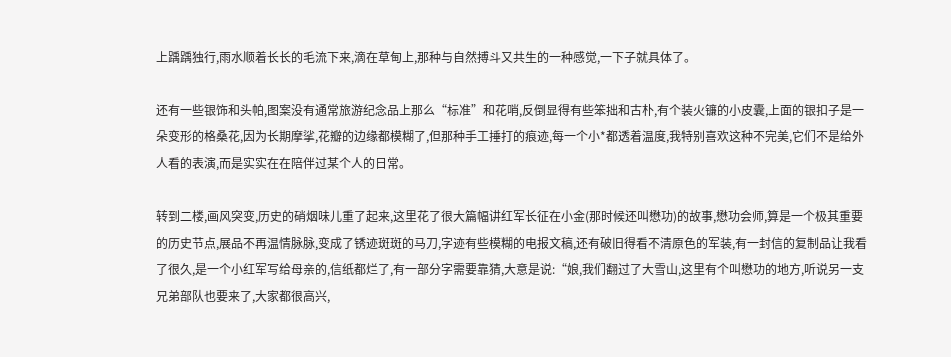上踽踽独行,雨水顺着长长的毛流下来,滴在草甸上,那种与自然搏斗又共生的一种感觉,一下子就具体了。

还有一些银饰和头帕,图案没有通常旅游纪念品上那么“标准”和花哨,反倒显得有些笨拙和古朴,有个装火镰的小皮囊,上面的银扣子是一朵变形的格桑花,因为长期摩挲,花瓣的边缘都模糊了,但那种手工捶打的痕迹,每一个小*都透着温度,我特别喜欢这种不完美,它们不是给外人看的表演,而是实实在在陪伴过某个人的日常。

转到二楼,画风突变,历史的硝烟味儿重了起来,这里花了很大篇幅讲红军长征在小金(那时候还叫懋功)的故事,懋功会师,算是一个极其重要的历史节点,展品不再温情脉脉,变成了锈迹斑斑的马刀,字迹有些模糊的电报文稿,还有破旧得看不清原色的军装,有一封信的复制品让我看了很久,是一个小红军写给母亲的,信纸都烂了,有一部分字需要靠猜,大意是说:“娘,我们翻过了大雪山,这里有个叫懋功的地方,听说另一支兄弟部队也要来了,大家都很高兴,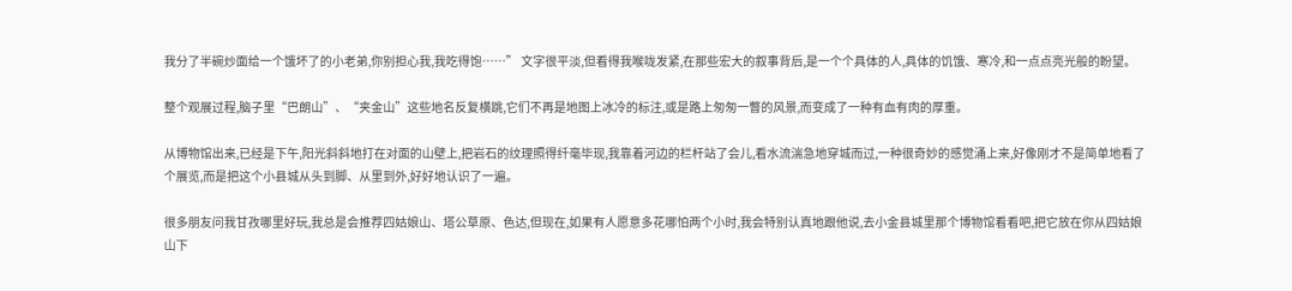我分了半碗炒面给一个饿坏了的小老弟,你别担心我,我吃得饱……” 文字很平淡,但看得我喉咙发紧,在那些宏大的叙事背后,是一个个具体的人,具体的饥饿、寒冷,和一点点亮光般的盼望。

整个观展过程,脑子里“巴朗山”、“夹金山”这些地名反复横跳,它们不再是地图上冰冷的标注,或是路上匆匆一瞥的风景,而变成了一种有血有肉的厚重。

从博物馆出来,已经是下午,阳光斜斜地打在对面的山壁上,把岩石的纹理照得纤毫毕现,我靠着河边的栏杆站了会儿,看水流湍急地穿城而过,一种很奇妙的感觉涌上来,好像刚才不是简单地看了个展览,而是把这个小县城从头到脚、从里到外,好好地认识了一遍。

很多朋友问我甘孜哪里好玩,我总是会推荐四姑娘山、塔公草原、色达,但现在,如果有人愿意多花哪怕两个小时,我会特别认真地跟他说,去小金县城里那个博物馆看看吧,把它放在你从四姑娘山下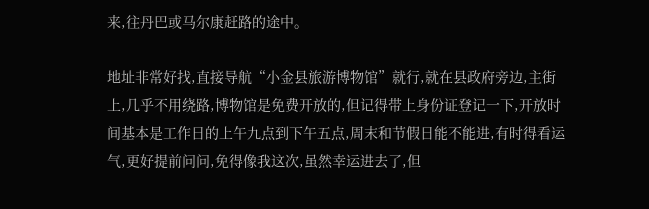来,往丹巴或马尔康赶路的途中。

地址非常好找,直接导航“小金县旅游博物馆”就行,就在县政府旁边,主街上,几乎不用绕路,博物馆是免费开放的,但记得带上身份证登记一下,开放时间基本是工作日的上午九点到下午五点,周末和节假日能不能进,有时得看运气,更好提前问问,免得像我这次,虽然幸运进去了,但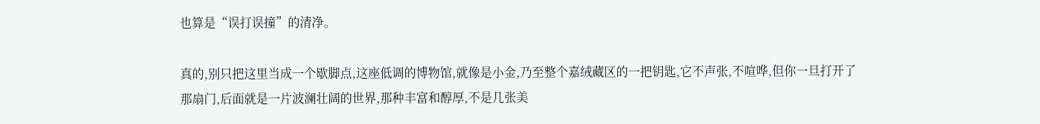也算是“误打误撞”的清净。

真的,别只把这里当成一个歇脚点,这座低调的博物馆,就像是小金,乃至整个嘉绒藏区的一把钥匙,它不声张,不喧哗,但你一旦打开了那扇门,后面就是一片波澜壮阔的世界,那种丰富和醇厚,不是几张美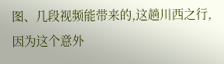图、几段视频能带来的,这趟川西之行,因为这个意外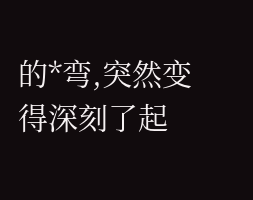的*弯,突然变得深刻了起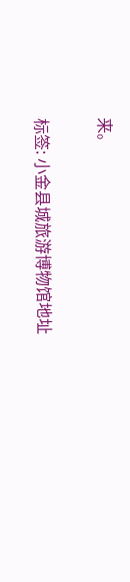来。

标签: 小金县城旅游博物馆地址